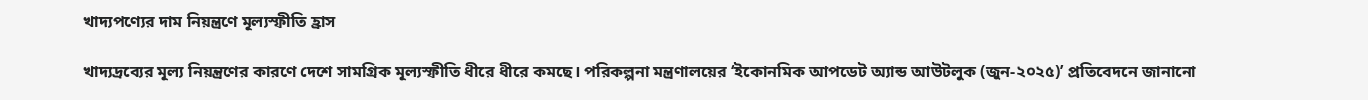খাদ্যপণ্যের দাম নিয়ন্ত্রণে মূল্যস্ফীতি হ্রাস

খাদ্যদ্রব্যের মূল্য নিয়ন্ত্রণের কারণে দেশে সামগ্রিক মূল্যস্ফীতি ধীরে ধীরে কমছে। পরিকল্পনা মন্ত্রণালয়ের ‘ইকোনমিক আপডেট অ্যান্ড আউটলুক (জুন-২০২৫)’ প্রতিবেদনে জানানো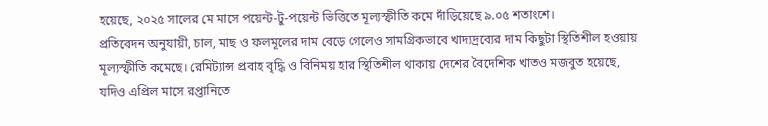হয়েছে, ২০২৫ সালের মে মাসে পয়েন্ট-টু-পয়েন্ট ভিত্তিতে মূল্যস্ফীতি কমে দাঁড়িয়েছে ৯.০৫ শতাংশে।
প্রতিবেদন অনুযায়ী, চাল, মাছ ও ফলমূলের দাম বেড়ে গেলেও সামগ্রিকভাবে খাদ্যদ্রব্যের দাম কিছুটা স্থিতিশীল হওয়ায় মূল্যস্ফীতি কমেছে। রেমিট্যান্স প্রবাহ বৃদ্ধি ও বিনিময় হার স্থিতিশীল থাকায় দেশের বৈদেশিক খাতও মজবুত হয়েছে, যদিও এপ্রিল মাসে রপ্তানিতে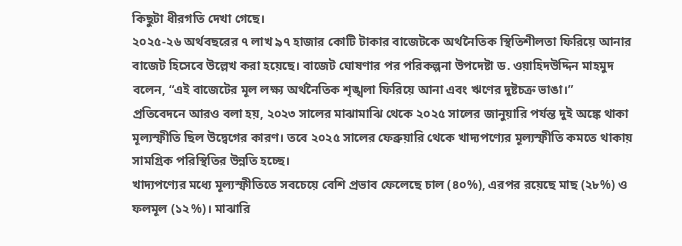কিছুটা ধীরগতি দেখা গেছে।
২০২৫-২৬ অর্থবছরের ৭ লাখ ৯৭ হাজার কোটি টাকার বাজেটকে অর্থনৈতিক স্থিতিশীলতা ফিরিয়ে আনার বাজেট হিসেবে উল্লেখ করা হয়েছে। বাজেট ঘোষণার পর পরিকল্পনা উপদেষ্টা ড. ওয়াহিদউদ্দিন মাহমুদ বলেন, “এই বাজেটের মূল লক্ষ্য অর্থনৈতিক শৃঙ্খলা ফিরিয়ে আনা এবং ঋণের দুষ্টচক্র ভাঙা।”
প্রতিবেদনে আরও বলা হয়, ২০২৩ সালের মাঝামাঝি থেকে ২০২৫ সালের জানুয়ারি পর্যন্ত দুই অঙ্কে থাকা মূল্যস্ফীতি ছিল উদ্বেগের কারণ। তবে ২০২৫ সালের ফেব্রুয়ারি থেকে খাদ্যপণ্যের মূল্যস্ফীতি কমতে থাকায় সামগ্রিক পরিস্থিতির উন্নতি হচ্ছে।
খাদ্যপণ্যের মধ্যে মূল্যস্ফীতিতে সবচেয়ে বেশি প্রভাব ফেলেছে চাল (৪০%), এরপর রয়েছে মাছ (২৮%) ও ফলমূল (১২%)। মাঝারি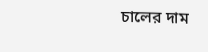চালের দাম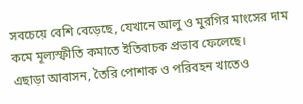সবচেয়ে বেশি বেড়েছে, যেখানে আলু ও মুরগির মাংসের দাম কমে মূল্যস্ফীতি কমাতে ইতিবাচক প্রভাব ফেলেছে।
এছাড়া আবাসন, তৈরি পোশাক ও পরিবহন খাতেও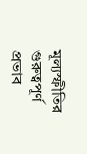মূল্যস্ফীতির গুরুত্বপূর্ণ প্রভাব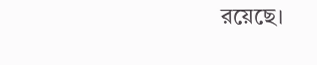রয়েছে।